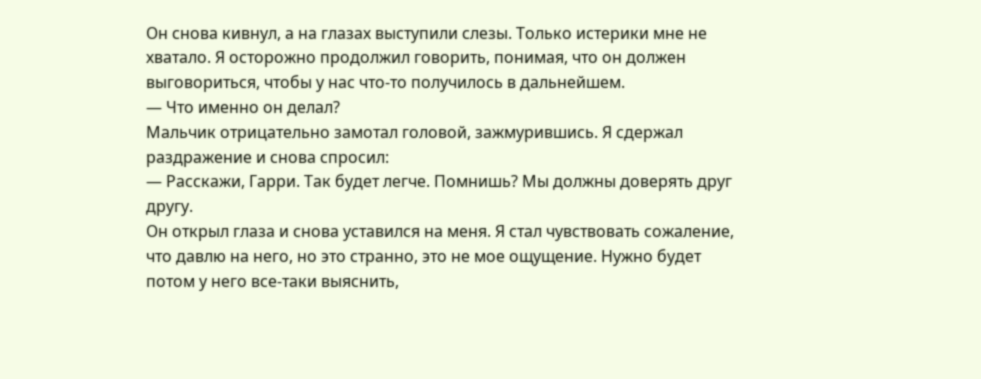Он снова кивнул, а на глазах выступили слезы. Только истерики мне не хватало. Я осторожно продолжил говорить, понимая, что он должен выговориться, чтобы у нас что-то получилось в дальнейшем.
— Что именно он делал?
Мальчик отрицательно замотал головой, зажмурившись. Я сдержал раздражение и снова спросил:
— Расскажи, Гарри. Так будет легче. Помнишь? Мы должны доверять друг другу.
Он открыл глаза и снова уставился на меня. Я стал чувствовать сожаление, что давлю на него, но это странно, это не мое ощущение. Нужно будет потом у него все-таки выяснить,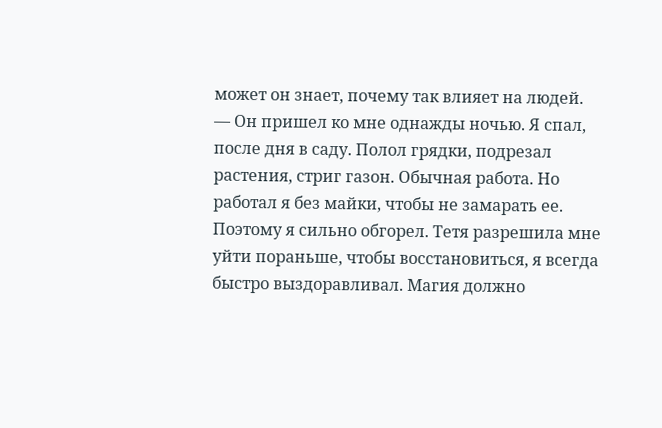может он знает, почему так влияет на людей.
— Он пришел ко мне однажды ночью. Я спал, после дня в саду. Полол грядки, подрезал растения, стриг газон. Обычная работа. Но работал я без майки, чтобы не замарать ее. Поэтому я сильно обгорел. Тетя разрешила мне уйти пораньше, чтобы восстановиться, я всегда быстро выздоравливал. Магия должно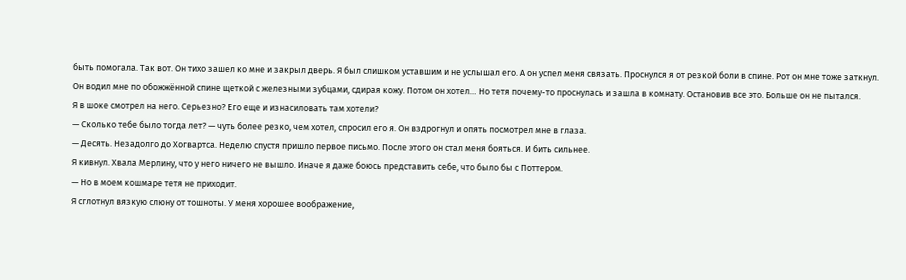быть помогала. Так вот. Он тихо зашел ко мне и закрыл дверь. Я был слишком уставшим и не услышал его. А он успел меня связать. Проснулся я от резкой боли в спине. Рот он мне тоже заткнул. Он водил мне по обожжённой спине щеткой с железными зубцами, сдирая кожу. Потом он хотел… Но тетя почему-то проснулась и зашла в комнату. Остановив все это. Больше он не пытался.
Я в шоке смотрел на него. Серьезно? Его еще и изнасиловать там хотели?
— Сколько тебе было тогда лет? — чуть более резко, чем хотел, спросил его я. Он вздрогнул и опять посмотрел мне в глаза.
— Десять. Незадолго до Хогвартса. Неделю спустя пришло первое письмо. После этого он стал меня бояться. И бить сильнее.
Я кивнул. Хвала Мерлину, что у него ничего не вышло. Иначе я даже боюсь представить себе, что было бы с Поттером.
— Но в моем кошмаре тетя не приходит.
Я сглотнул вязкую слюну от тошноты. У меня хорошее воображение,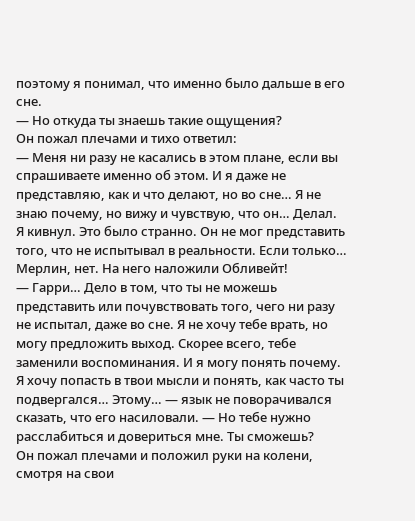поэтому я понимал, что именно было дальше в его сне.
— Но откуда ты знаешь такие ощущения?
Он пожал плечами и тихо ответил:
— Меня ни разу не касались в этом плане, если вы спрашиваете именно об этом. И я даже не представляю, как и что делают, но во сне… Я не знаю почему, но вижу и чувствую, что он… Делал.
Я кивнул. Это было странно. Он не мог представить того, что не испытывал в реальности. Если только… Мерлин, нет. На него наложили Обливейт!
— Гарри… Дело в том, что ты не можешь представить или почувствовать того, чего ни разу не испытал, даже во сне. Я не хочу тебе врать, но могу предложить выход. Скорее всего, тебе заменили воспоминания. И я могу понять почему. Я хочу попасть в твои мысли и понять, как часто ты подвергался… Этому… — язык не поворачивался сказать, что его насиловали. — Но тебе нужно расслабиться и довериться мне. Ты сможешь?
Он пожал плечами и положил руки на колени, смотря на свои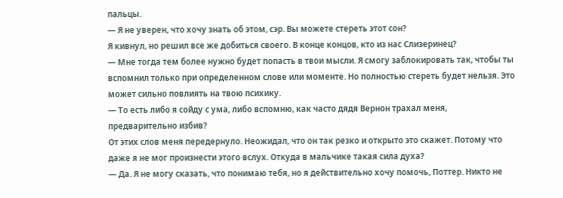пальцы.
— Я не уверен, что хочу знать об этом, сэр. Вы можете стереть этот сон?
Я кивнул, но решил все же добиться своего. В конце концов, кто из нас Слизеринец?
— Мне тогда тем более нужно будет попасть в твои мысли. Я смогу заблокировать так, чтобы ты вспомнил только при определенном слове или моменте. Но полностью стереть будет нельзя. Это может сильно повлиять на твою психику.
— То есть либо я сойду с ума, либо вспомню, как часто дядя Вернон трахал меня, предварительно избив?
От этих слов меня передернуло. Неожидал, что он так резко и открыто это скажет. Потому что даже я не мог произнести этого вслух. Откуда в мальчике такая сила духа?
— Да. Я не могу сказать, что понимаю тебя, но я действительно хочу помочь, Поттер. Никто не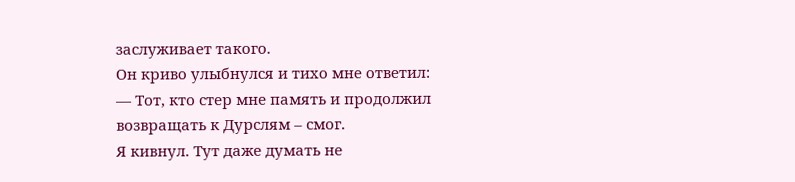заслуживает такого.
Он криво улыбнулся и тихо мне ответил:
— Тот, кто стер мне память и продолжил возвращать к Дурслям – смог.
Я кивнул. Тут даже думать не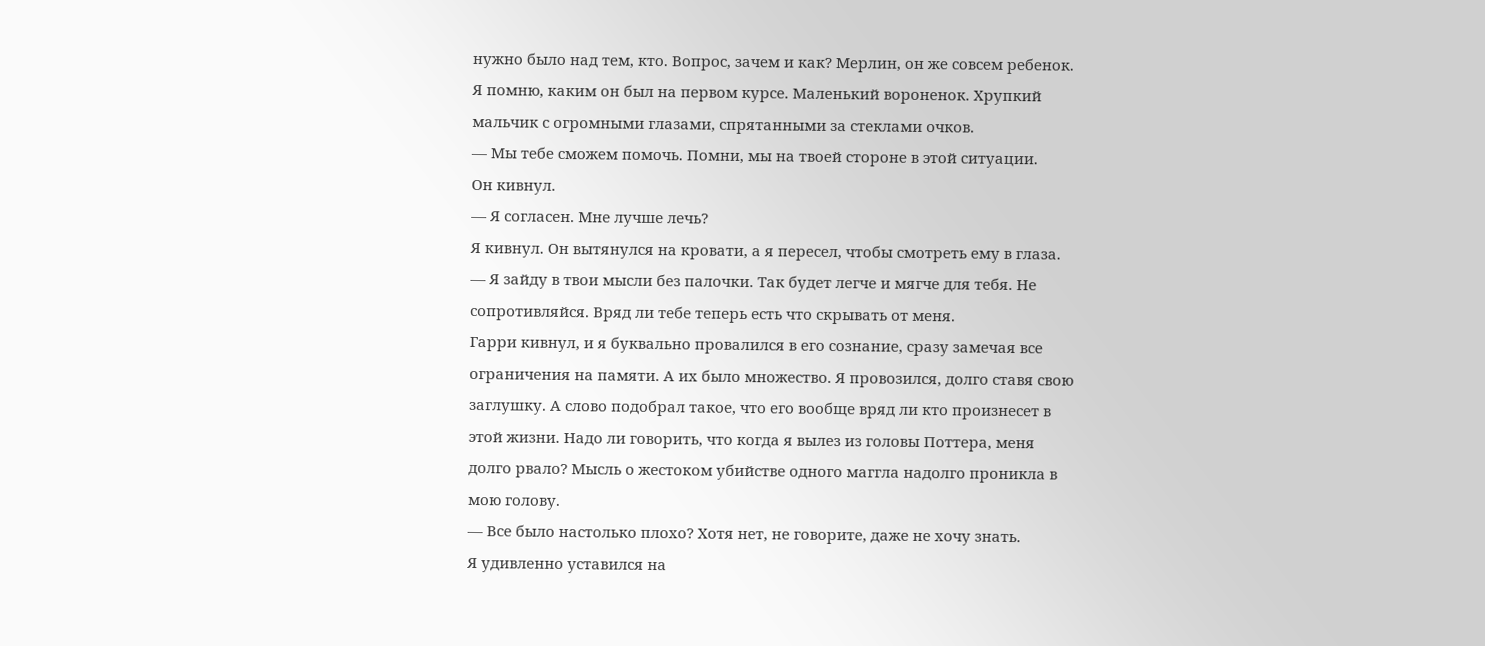нужно было над тем, кто. Вопрос, зачем и как? Мерлин, он же совсем ребенок. Я помню, каким он был на первом курсе. Маленький вороненок. Хрупкий мальчик с огромными глазами, спрятанными за стеклами очков.
— Мы тебе сможем помочь. Помни, мы на твоей стороне в этой ситуации.
Он кивнул.
— Я согласен. Мне лучше лечь?
Я кивнул. Он вытянулся на кровати, а я пересел, чтобы смотреть ему в глаза.
— Я зайду в твои мысли без палочки. Так будет легче и мягче для тебя. Не сопротивляйся. Вряд ли тебе теперь есть что скрывать от меня.
Гарри кивнул, и я буквально провалился в его сознание, сразу замечая все ограничения на памяти. А их было множество. Я провозился, долго ставя свою заглушку. А слово подобрал такое, что его вообще вряд ли кто произнесет в этой жизни. Надо ли говорить, что когда я вылез из головы Поттера, меня долго рвало? Мысль о жестоком убийстве одного маггла надолго проникла в мою голову.
— Все было настолько плохо? Хотя нет, не говорите, даже не хочу знать.
Я удивленно уставился на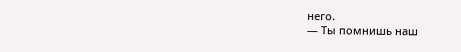него.
— Ты помнишь наш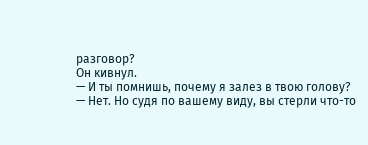разговор?
Он кивнул.
— И ты помнишь, почему я залез в твою голову?
— Нет. Но судя по вашему виду, вы стерли что-то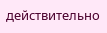действительно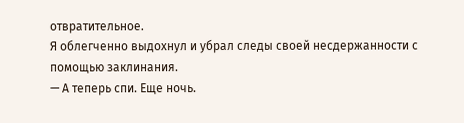отвратительное.
Я облегченно выдохнул и убрал следы своей несдержанности с помощью заклинания.
— А теперь спи. Еще ночь.